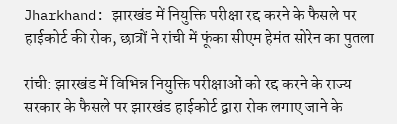Jharkhand: झारखंड में नियुक्ति परीक्षा रद्द करने के फैसले पर हाईकोर्ट की रोक, छात्रों ने रांची में फूंका सीएम हेमंत सोरेन का पुतला

रांची: झारखंड में विभिन्न नियुक्ति परीक्षाओं को रद्द करने के राज्य सरकार के फैसले पर झारखंड हाईकोर्ट द्वारा रोक लगाए जाने के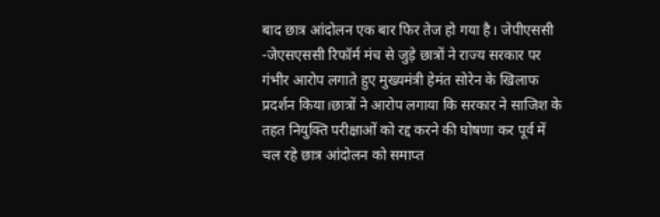बाद छात्र आंदोलन एक बार फिर तेज हो गया है। जेपीएससी -जेएसएससी रिफॉर्म मंच से जुड़े छात्रों ने राज्य सरकार पर गंभीर आरोप लगाते हुए मुख्यमंत्री हेमंत सोरेन के खिलाफ प्रदर्शन किया।छात्रों ने आरोप लगाया कि सरकार ने साजिश के तहत नियुक्ति परीक्षाओं को रद्द करने की घोषणा कर पूर्व में चल रहे छात्र आंदोलन को समाप्त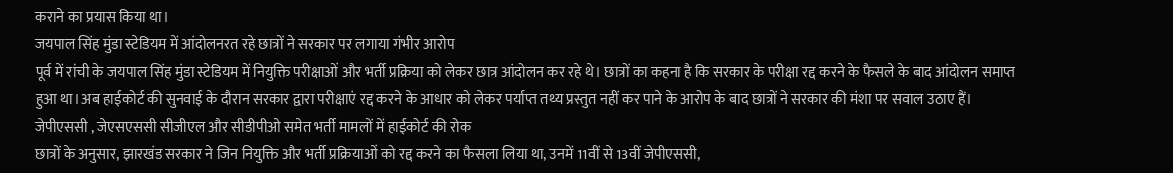कराने का प्रयास किया था।
जयपाल सिंह मुंडा स्टेडियम में आंदोलनरत रहे छात्रों ने सरकार पर लगाया गंभीर आरोप
पूर्व में रांची के जयपाल सिंह मुंडा स्टेडियम में नियुक्ति परीक्षाओं और भर्ती प्रक्रिया को लेकर छात्र आंदोलन कर रहे थे। छात्रों का कहना है कि सरकार के परीक्षा रद्द करने के फैसले के बाद आंदोलन समाप्त हुआ था।अब हाईकोर्ट की सुनवाई के दौरान सरकार द्वारा परीक्षाएं रद्द करने के आधार को लेकर पर्याप्त तथ्य प्रस्तुत नहीं कर पाने के आरोप के बाद छात्रों ने सरकार की मंशा पर सवाल उठाए हैं।
जेपीएससी , जेएसएससी सीजीएल और सीडीपीओ समेत भर्ती मामलों में हाईकोर्ट की रोक
छात्रों के अनुसार, झारखंड सरकार ने जिन नियुक्ति और भर्ती प्रक्रियाओं को रद्द करने का फैसला लिया था, उनमें 11वीं से 13वीं जेपीएससी,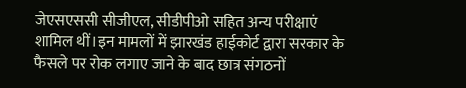जेएसएससी सीजीएल, सीडीपीओ सहित अन्य परीक्षाएं शामिल थीं।इन मामलों में झारखंड हाईकोर्ट द्वारा सरकार के फैसले पर रोक लगाए जाने के बाद छात्र संगठनों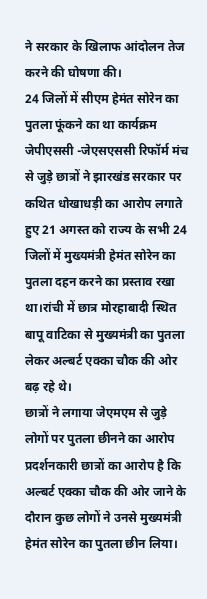ने सरकार के खिलाफ आंदोलन तेज करने की घोषणा की।
24 जिलों में सीएम हेमंत सोरेन का पुतला फूंकने का था कार्यक्रम
जेपीएससी -जेएसएससी रिफॉर्म मंच से जुड़े छात्रों ने झारखंड सरकार पर कथित धोखाधड़ी का आरोप लगाते हुए 21 अगस्त को राज्य के सभी 24 जिलों में मुख्यमंत्री हेमंत सोरेन का पुतला दहन करने का प्रस्ताव रखा था।रांची में छात्र मोरहाबादी स्थित बापू वाटिका से मुख्यमंत्री का पुतला लेकर अल्बर्ट एक्का चौक की ओर बढ़ रहे थे।
छात्रों ने लगाया जेएमएम से जुड़े लोगों पर पुतला छीनने का आरोप
प्रदर्शनकारी छात्रों का आरोप है कि अल्बर्ट एक्का चौक की ओर जाने के दौरान कुछ लोगों ने उनसे मुख्यमंत्री हेमंत सोरेन का पुतला छीन लिया।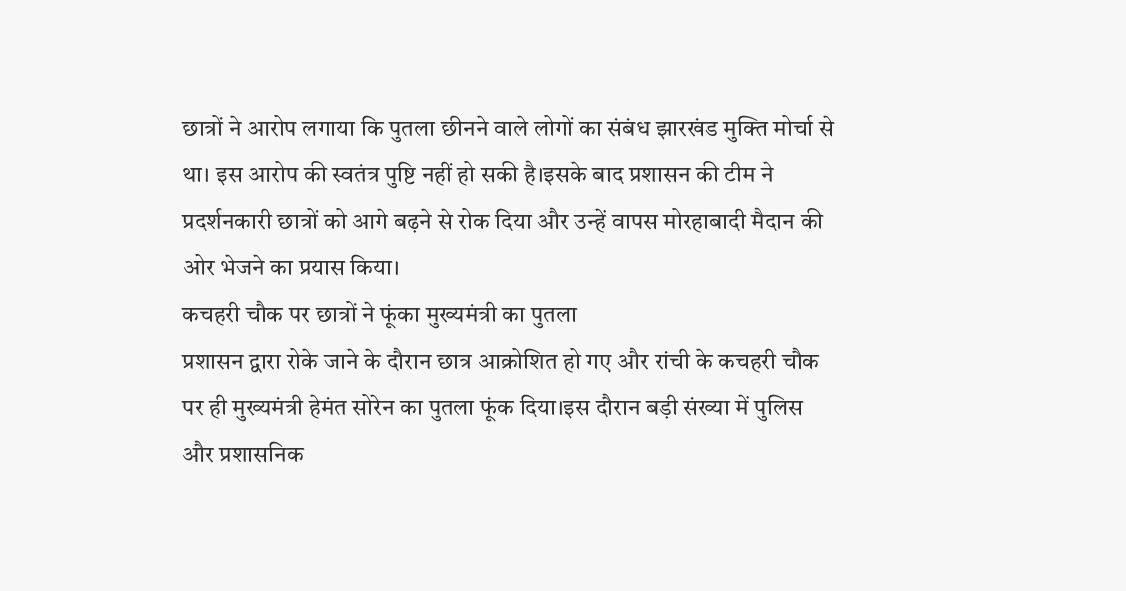छात्रों ने आरोप लगाया कि पुतला छीनने वाले लोगों का संबंध झारखंड मुक्ति मोर्चा से था। इस आरोप की स्वतंत्र पुष्टि नहीं हो सकी है।इसके बाद प्रशासन की टीम ने प्रदर्शनकारी छात्रों को आगे बढ़ने से रोक दिया और उन्हें वापस मोरहाबादी मैदान की ओर भेजने का प्रयास किया।
कचहरी चौक पर छात्रों ने फूंका मुख्यमंत्री का पुतला
प्रशासन द्वारा रोके जाने के दौरान छात्र आक्रोशित हो गए और रांची के कचहरी चौक पर ही मुख्यमंत्री हेमंत सोरेन का पुतला फूंक दिया।इस दौरान बड़ी संख्या में पुलिस और प्रशासनिक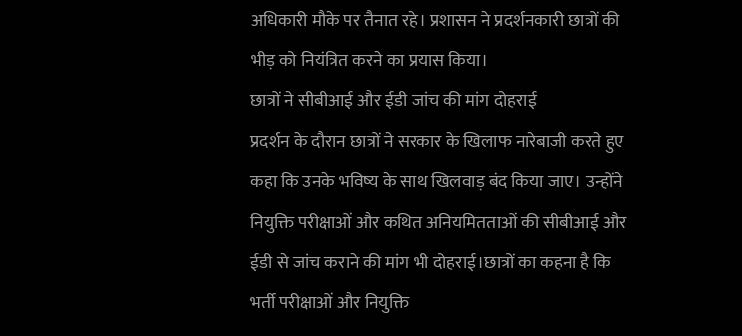अधिकारी मौके पर तैनात रहे। प्रशासन ने प्रदर्शनकारी छात्रों की भीड़ को नियंत्रित करने का प्रयास किया।
छात्रों ने सीबीआई और ईडी जांच की मांग दोहराई
प्रदर्शन के दौरान छात्रों ने सरकार के खिलाफ नारेबाजी करते हुए कहा कि उनके भविष्य के साथ खिलवाड़ बंद किया जाए। उन्होंने नियुक्ति परीक्षाओं और कथित अनियमितताओं की सीबीआई और ईडी से जांच कराने की मांग भी दोहराई।छात्रों का कहना है कि भर्ती परीक्षाओं और नियुक्ति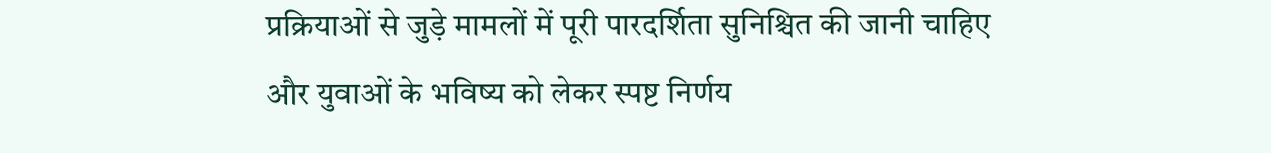प्रक्रियाओं से जुड़े मामलों में पूरी पारदर्शिता सुनिश्चित की जानी चाहिए और युवाओं के भविष्य को लेकर स्पष्ट निर्णय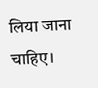लिया जाना चाहिए।